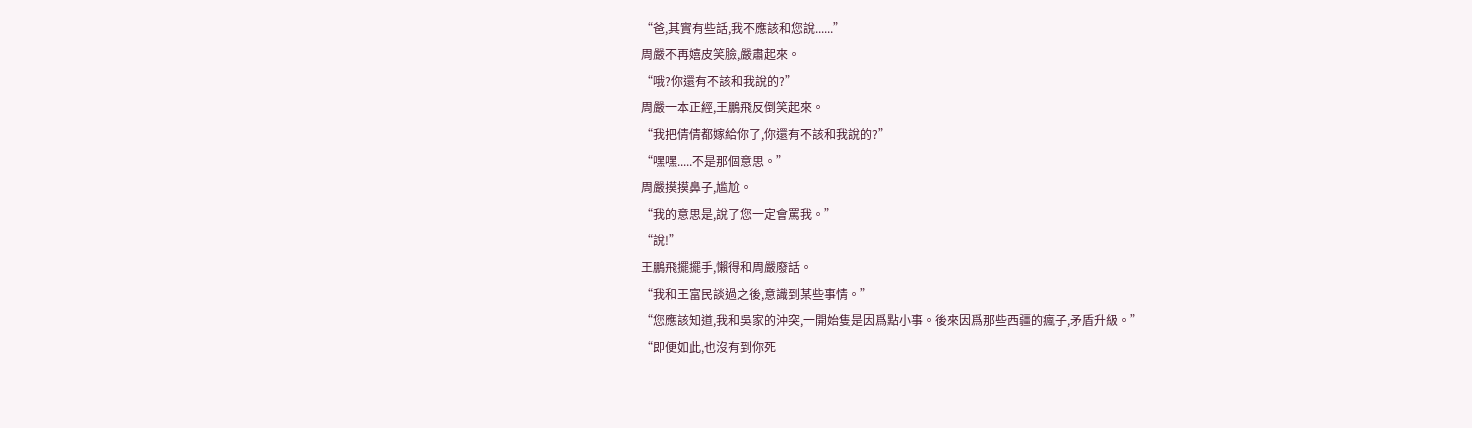“爸,其實有些話,我不應該和您說......”
周嚴不再嬉皮笑臉,嚴肅起來。
“哦?你還有不該和我說的?”
周嚴一本正經,王鵬飛反倒笑起來。
“我把倩倩都嫁給你了,你還有不該和我說的?”
“嘿嘿.....不是那個意思。”
周嚴摸摸鼻子,尴尬。
“我的意思是,說了您一定會罵我。”
“說!”
王鵬飛擺擺手,懶得和周嚴廢話。
“我和王富民談過之後,意識到某些事情。”
“您應該知道,我和吳家的沖突,一開始隻是因爲點小事。後來因爲那些西疆的瘋子,矛盾升級。”
“即便如此,也沒有到你死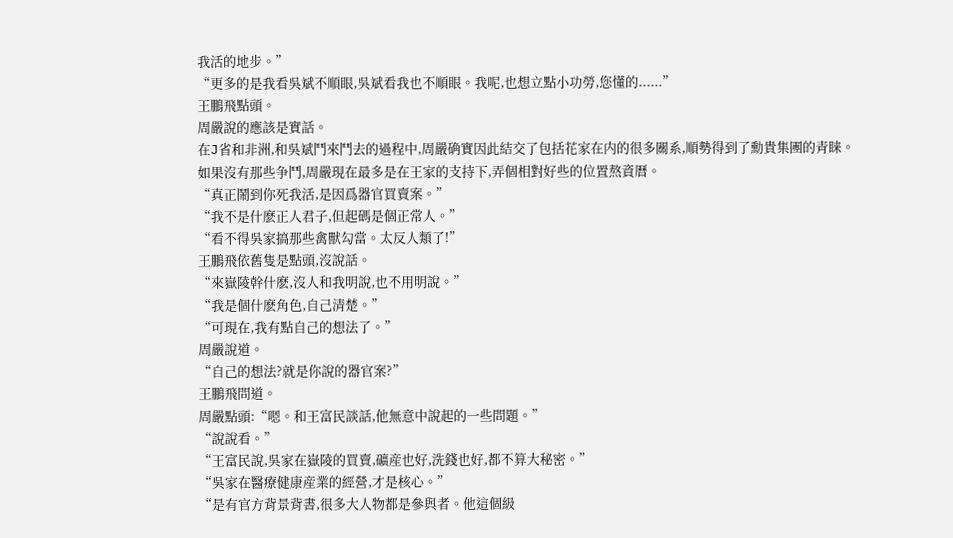我活的地步。”
“更多的是我看吳斌不順眼,吳斌看我也不順眼。我呢,也想立點小功勞,您懂的......”
王鵬飛點頭。
周嚴說的應該是實話。
在J省和非洲,和吳斌鬥來鬥去的過程中,周嚴确實因此結交了包括花家在内的很多關系,順勢得到了勳貴集團的青睐。
如果沒有那些争鬥,周嚴現在最多是在王家的支持下,弄個相對好些的位置熬資曆。
“真正鬧到你死我活,是因爲器官買賣案。”
“我不是什麽正人君子,但起碼是個正常人。”
“看不得吳家搞那些禽獸勾當。太反人類了!”
王鵬飛依舊隻是點頭,沒說話。
“來嶽陵幹什麽,沒人和我明說,也不用明說。”
“我是個什麽角色,自己清楚。”
“可現在,我有點自己的想法了。”
周嚴說道。
“自己的想法?就是你說的器官案?”
王鵬飛問道。
周嚴點頭:“嗯。和王富民談話,他無意中說起的一些問題。”
“說說看。”
“王富民說,吳家在嶽陵的買賣,礦産也好,洗錢也好,都不算大秘密。”
“吳家在醫療健康産業的經營,才是核心。”
“是有官方背景背書,很多大人物都是參與者。他這個級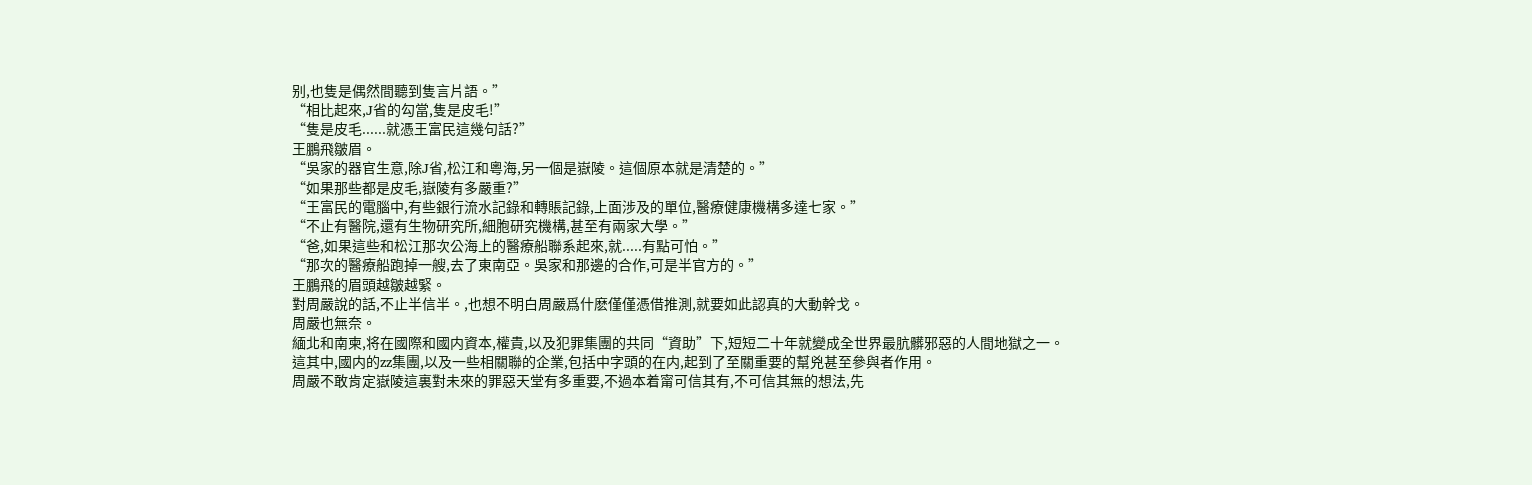别,也隻是偶然間聽到隻言片語。”
“相比起來,J省的勾當,隻是皮毛!”
“隻是皮毛......就憑王富民這幾句話?”
王鵬飛皺眉。
“吳家的器官生意,除J省,松江和粵海,另一個是嶽陵。這個原本就是清楚的。”
“如果那些都是皮毛,嶽陵有多嚴重?”
“王富民的電腦中,有些銀行流水記錄和轉賬記錄,上面涉及的單位,醫療健康機構多達七家。”
“不止有醫院,還有生物研究所,細胞研究機構,甚至有兩家大學。”
“爸,如果這些和松江那次公海上的醫療船聯系起來,就.....有點可怕。”
“那次的醫療船跑掉一艘,去了東南亞。吳家和那邊的合作,可是半官方的。”
王鵬飛的眉頭越皺越緊。
對周嚴說的話,不止半信半。,也想不明白周嚴爲什麽僅僅憑借推測,就要如此認真的大動幹戈。
周嚴也無奈。
緬北和南柬,将在國際和國内資本,權貴,以及犯罪集團的共同“資助”下,短短二十年就變成全世界最肮髒邪惡的人間地獄之一。
這其中,國内的zz集團,以及一些相關聯的企業,包括中字頭的在内,起到了至關重要的幫兇甚至參與者作用。
周嚴不敢肯定嶽陵這裏對未來的罪惡天堂有多重要,不過本着甯可信其有,不可信其無的想法,先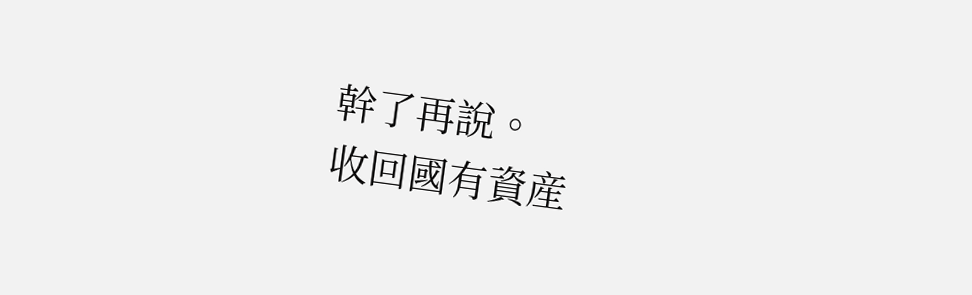幹了再說。
收回國有資産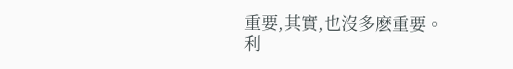重要,其實,也沒多麽重要。
利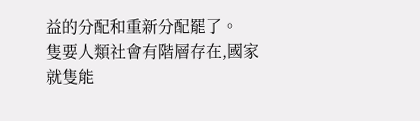益的分配和重新分配罷了。
隻要人類社會有階層存在,國家就隻能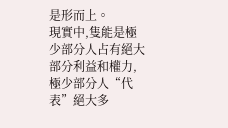是形而上。
現實中,隻能是極少部分人占有絕大部分利益和權力,極少部分人“代表”絕大多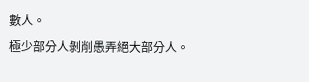數人。
極少部分人剝削愚弄絕大部分人。